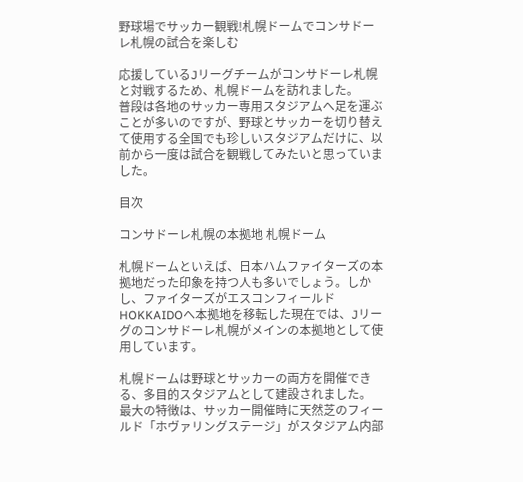野球場でサッカー観戦!札幌ドームでコンサドーレ札幌の試合を楽しむ

応援しているJリーグチームがコンサドーレ札幌と対戦するため、札幌ドームを訪れました。
普段は各地のサッカー専用スタジアムへ足を運ぶことが多いのですが、野球とサッカーを切り替えて使用する全国でも珍しいスタジアムだけに、以前から一度は試合を観戦してみたいと思っていました。

目次

コンサドーレ札幌の本拠地 札幌ドーム

札幌ドームといえば、日本ハムファイターズの本拠地だった印象を持つ人も多いでしょう。しかし、ファイターズがエスコンフィールドHOKKAIDOへ本拠地を移転した現在では、Jリーグのコンサドーレ札幌がメインの本拠地として使用しています。

札幌ドームは野球とサッカーの両方を開催できる、多目的スタジアムとして建設されました。
最大の特徴は、サッカー開催時に天然芝のフィールド「ホヴァリングステージ」がスタジアム内部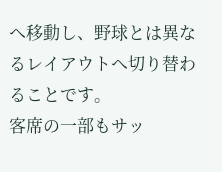へ移動し、野球とは異なるレイアウトへ切り替わることです。
客席の一部もサッ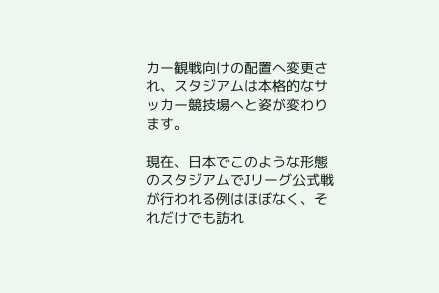カー観戦向けの配置へ変更され、スタジアムは本格的なサッカー競技場へと姿が変わります。

現在、日本でこのような形態のスタジアムでJリーグ公式戦が行われる例はほぼなく、それだけでも訪れ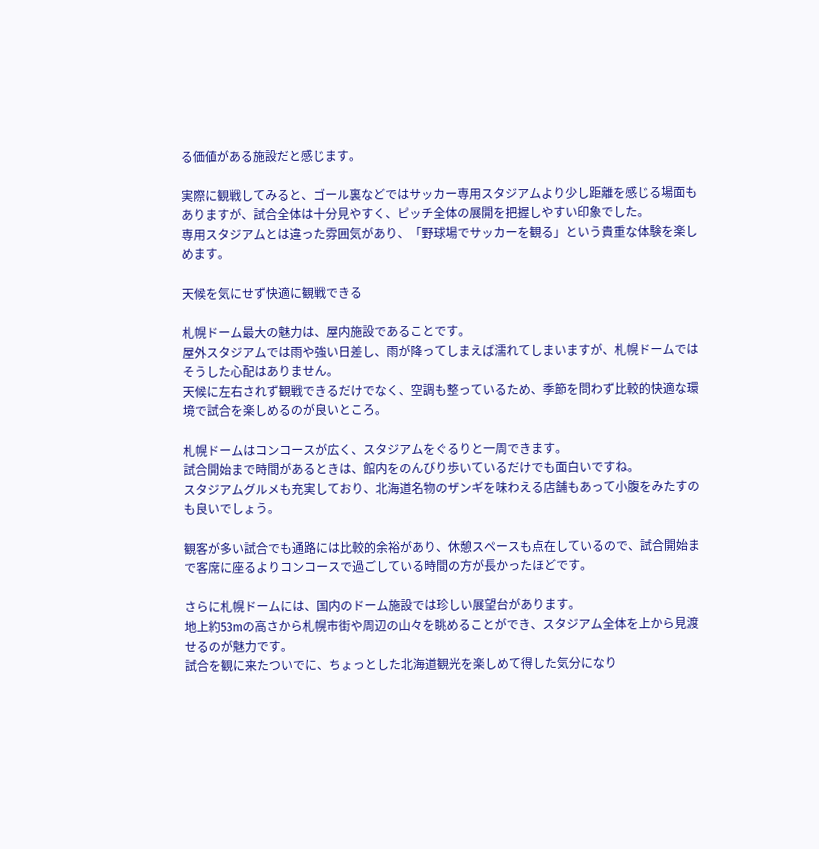る価値がある施設だと感じます。

実際に観戦してみると、ゴール裏などではサッカー専用スタジアムより少し距離を感じる場面もありますが、試合全体は十分見やすく、ピッチ全体の展開を把握しやすい印象でした。
専用スタジアムとは違った雰囲気があり、「野球場でサッカーを観る」という貴重な体験を楽しめます。

天候を気にせず快適に観戦できる

札幌ドーム最大の魅力は、屋内施設であることです。
屋外スタジアムでは雨や強い日差し、雨が降ってしまえば濡れてしまいますが、札幌ドームではそうした心配はありません。
天候に左右されず観戦できるだけでなく、空調も整っているため、季節を問わず比較的快適な環境で試合を楽しめるのが良いところ。

札幌ドームはコンコースが広く、スタジアムをぐるりと一周できます。
試合開始まで時間があるときは、館内をのんびり歩いているだけでも面白いですね。
スタジアムグルメも充実しており、北海道名物のザンギを味わえる店舗もあって小腹をみたすのも良いでしょう。

観客が多い試合でも通路には比較的余裕があり、休憩スペースも点在しているので、試合開始まで客席に座るよりコンコースで過ごしている時間の方が長かったほどです。

さらに札幌ドームには、国内のドーム施設では珍しい展望台があります。
地上約53mの高さから札幌市街や周辺の山々を眺めることができ、スタジアム全体を上から見渡せるのが魅力です。
試合を観に来たついでに、ちょっとした北海道観光を楽しめて得した気分になり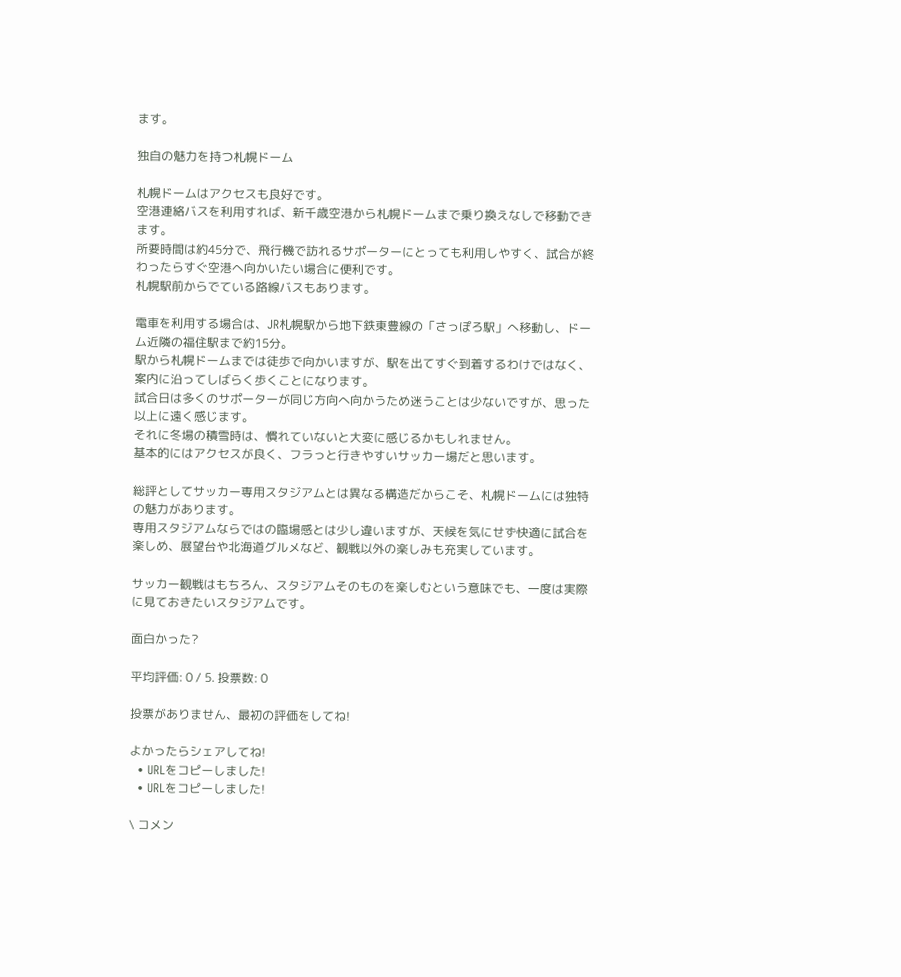ます。

独自の魅力を持つ札幌ドーム

札幌ドームはアクセスも良好です。
空港連絡バスを利用すれば、新千歳空港から札幌ドームまで乗り換えなしで移動できます。
所要時間は約45分で、飛行機で訪れるサポーターにとっても利用しやすく、試合が終わったらすぐ空港へ向かいたい場合に便利です。
札幌駅前からでている路線バスもあります。

電車を利用する場合は、JR札幌駅から地下鉄東豊線の「さっぽろ駅」へ移動し、ドーム近隣の福住駅まで約15分。
駅から札幌ドームまでは徒歩で向かいますが、駅を出てすぐ到着するわけではなく、案内に沿ってしばらく歩くことになります。
試合日は多くのサポーターが同じ方向へ向かうため迷うことは少ないですが、思った以上に遠く感じます。
それに冬場の積雪時は、慣れていないと大変に感じるかもしれません。
基本的にはアクセスが良く、フラっと行きやすいサッカー場だと思います。

総評としてサッカー専用スタジアムとは異なる構造だからこそ、札幌ドームには独特の魅力があります。
専用スタジアムならではの臨場感とは少し違いますが、天候を気にせず快適に試合を楽しめ、展望台や北海道グルメなど、観戦以外の楽しみも充実しています。

サッカー観戦はもちろん、スタジアムそのものを楽しむという意味でも、一度は実際に見ておきたいスタジアムです。

面白かった?

平均評価: 0 / 5. 投票数: 0

投票がありません、最初の評価をしてね!

よかったらシェアしてね!
  • URLをコピーしました!
  • URLをコピーしました!

\ コメン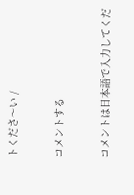トくださ〜い /

コメントする

コメントは日本語で入力してくだ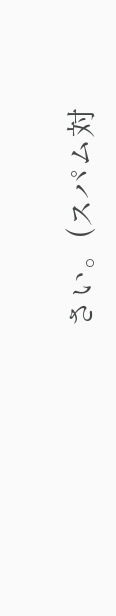さい。(スパム対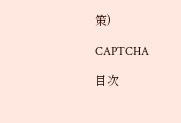策)

CAPTCHA

目次